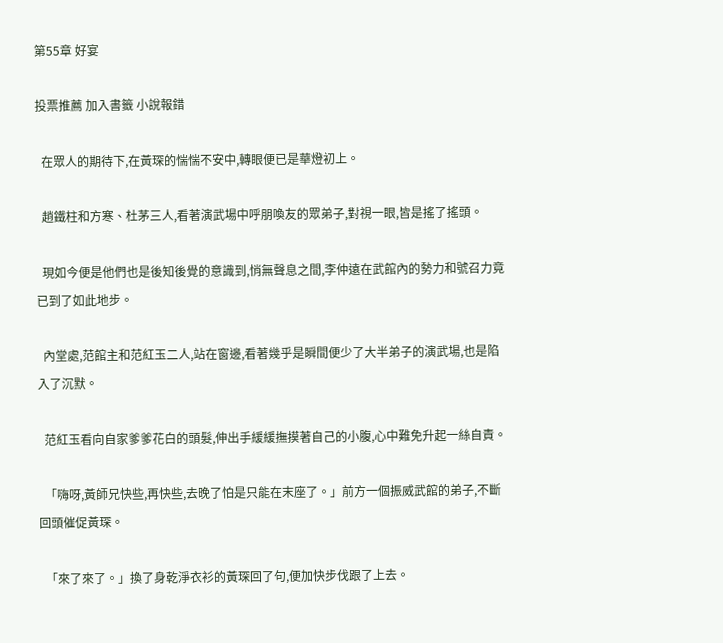第55章 好宴

投票推薦 加入書籤 小說報錯

  在眾人的期待下,在黃琛的惴惴不安中,轉眼便已是華燈初上。

  趙鐵柱和方寒、杜茅三人,看著演武場中呼朋喚友的眾弟子,對視一眼,皆是搖了搖頭。

  現如今便是他們也是後知後覺的意識到,悄無聲息之間,李仲遠在武館內的勢力和號召力竟已到了如此地步。

  內堂處,范館主和范紅玉二人,站在窗邊,看著幾乎是瞬間便少了大半弟子的演武場,也是陷入了沉默。

  范紅玉看向自家爹爹花白的頭髮,伸出手緩緩撫摸著自己的小腹,心中難免升起一絲自責。

  「嗨呀,黃師兄快些,再快些,去晚了怕是只能在末座了。」前方一個振威武館的弟子,不斷回頭催促黃琛。

  「來了來了。」換了身乾淨衣衫的黃琛回了句,便加快步伐跟了上去。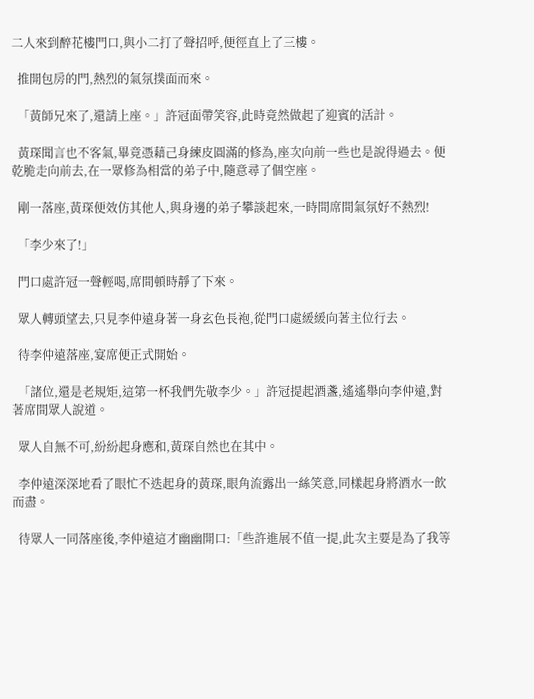二人來到醉花樓門口,與小二打了聲招呼,便徑直上了三樓。

  推開包房的門,熱烈的氣氛撲面而來。

  「黃師兄來了,還請上座。」許冠面帶笑容,此時竟然做起了迎賓的活計。

  黃琛聞言也不客氣,畢竟憑藉己身練皮圓滿的修為,座次向前一些也是說得過去。便乾脆走向前去,在一眾修為相當的弟子中,隨意尋了個空座。

  剛一落座,黃琛便效仿其他人,與身邊的弟子攀談起來,一時間席間氣氛好不熱烈!

  「李少來了!」

  門口處許冠一聲輕喝,席間頓時靜了下來。

  眾人轉頭望去,只見李仲遠身著一身玄色長袍,從門口處緩緩向著主位行去。

  待李仲遠落座,宴席便正式開始。

  「諸位,還是老規矩,這第一杯我們先敬李少。」許冠提起酒盞,遙遙舉向李仲遠,對著席間眾人說道。

  眾人自無不可,紛紛起身應和,黃琛自然也在其中。

  李仲遠深深地看了眼忙不迭起身的黃琛,眼角流露出一絲笑意,同樣起身將酒水一飲而盡。

  待眾人一同落座後,李仲遠這才幽幽開口:「些許進展不值一提,此次主要是為了我等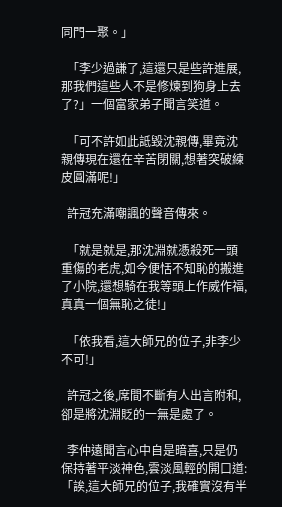同門一聚。」

  「李少過謙了,這還只是些許進展,那我們這些人不是修煉到狗身上去了?」一個富家弟子聞言笑道。

  「可不許如此詆毀沈親傳,畢竟沈親傳現在還在辛苦閉關,想著突破練皮圓滿呢!」

  許冠充滿嘲諷的聲音傳來。

  「就是就是,那沈淵就憑殺死一頭重傷的老虎,如今便恬不知恥的搬進了小院,還想騎在我等頭上作威作福,真真一個無恥之徒!」

  「依我看,這大師兄的位子,非李少不可!」

  許冠之後,席間不斷有人出言附和,卻是將沈淵貶的一無是處了。

  李仲遠聞言心中自是暗喜,只是仍保持著平淡神色,雲淡風輕的開口道:「誒,這大師兄的位子,我確實沒有半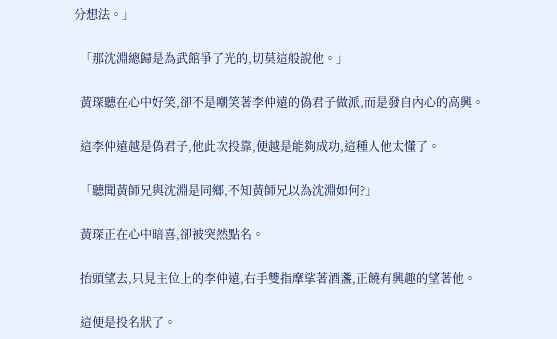分想法。」

  「那沈淵總歸是為武館爭了光的,切莫這般說他。」

  黃琛聽在心中好笑,卻不是嘲笑著李仲遠的偽君子做派,而是發自內心的高興。

  這李仲遠越是偽君子,他此次投靠,便越是能夠成功,這種人他太懂了。

  「聽聞黃師兄與沈淵是同鄉,不知黃師兄以為沈淵如何?」

  黃琛正在心中暗喜,卻被突然點名。

  抬頭望去,只見主位上的李仲遠,右手雙指摩挲著酒盞,正饒有興趣的望著他。

  這便是投名狀了。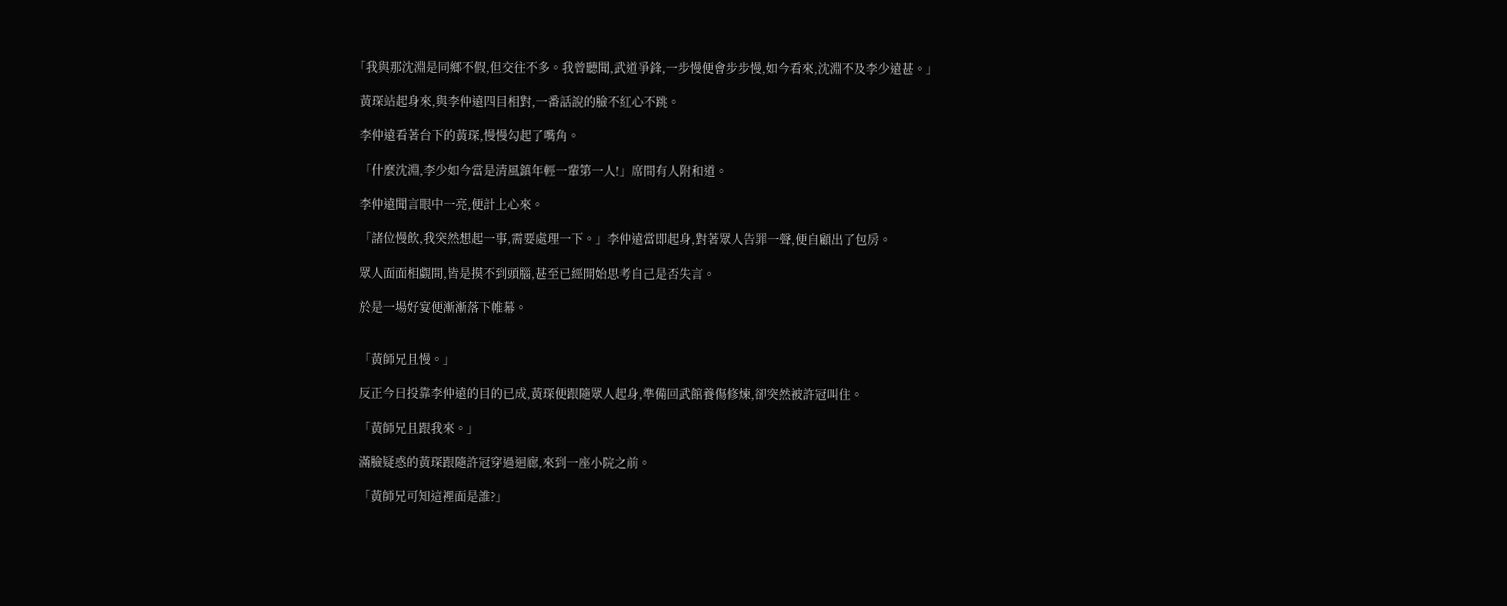「我與那沈淵是同鄉不假,但交往不多。我曾聽聞,武道爭鋒,一步慢便會步步慢,如今看來,沈淵不及李少遠甚。」

  黃琛站起身來,與李仲遠四目相對,一番話說的臉不紅心不跳。

  李仲遠看著台下的黃琛,慢慢勾起了嘴角。

  「什麼沈淵,李少如今當是清風鎮年輕一輩第一人!」席間有人附和道。

  李仲遠聞言眼中一亮,便計上心來。

  「諸位慢飲,我突然想起一事,需要處理一下。」李仲遠當即起身,對著眾人告罪一聲,便自顧出了包房。

  眾人面面相覷間,皆是摸不到頭腦,甚至已經開始思考自己是否失言。

  於是一場好宴便漸漸落下帷幕。


  「黃師兄且慢。」

  反正今日投靠李仲遠的目的已成,黃琛便跟隨眾人起身,準備回武館養傷修煉,卻突然被許冠叫住。

  「黃師兄且跟我來。」

  滿臉疑惑的黃琛跟隨許冠穿過迴廊,來到一座小院之前。

  「黃師兄可知這裡面是誰?」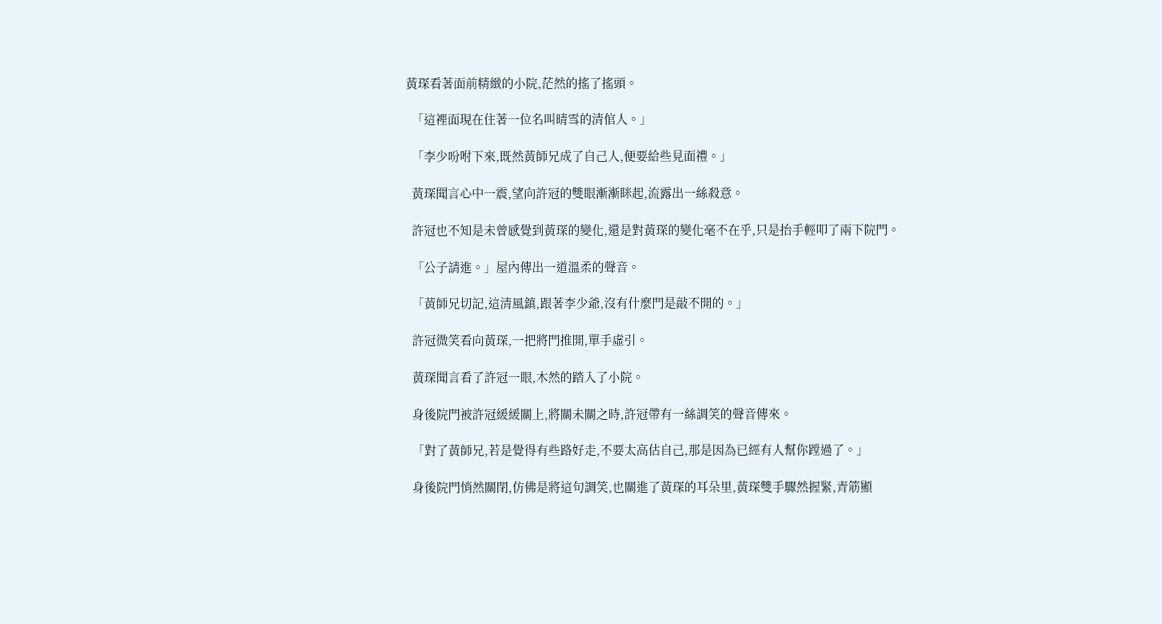黃琛看著面前精緻的小院,茫然的搖了搖頭。

  「這裡面現在住著一位名叫晴雪的清倌人。」

  「李少吩咐下來,既然黃師兄成了自己人,便要給些見面禮。」

  黃琛聞言心中一震,望向許冠的雙眼漸漸眯起,流露出一絲殺意。

  許冠也不知是未曾感覺到黃琛的變化,還是對黃琛的變化毫不在乎,只是抬手輕叩了兩下院門。

  「公子請進。」屋內傳出一道溫柔的聲音。

  「黃師兄切記,這清風鎮,跟著李少爺,沒有什麼門是敲不開的。」

  許冠微笑看向黃琛,一把將門推開,單手虛引。

  黃琛聞言看了許冠一眼,木然的踏入了小院。

  身後院門被許冠緩緩關上,將關未關之時,許冠帶有一絲調笑的聲音傳來。

  「對了黃師兄,若是覺得有些路好走,不要太高估自己,那是因為已經有人幫你蹚過了。」

  身後院門悄然關閉,仿佛是將這句調笑,也關進了黃琛的耳朵里,黃琛雙手驟然握緊,青筋顯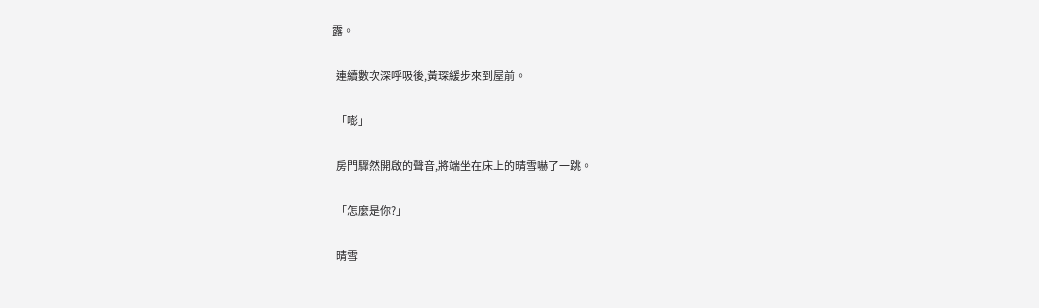露。

  連續數次深呼吸後,黃琛緩步來到屋前。

  「嘭」

  房門驟然開啟的聲音,將端坐在床上的晴雪嚇了一跳。

  「怎麼是你?」

  晴雪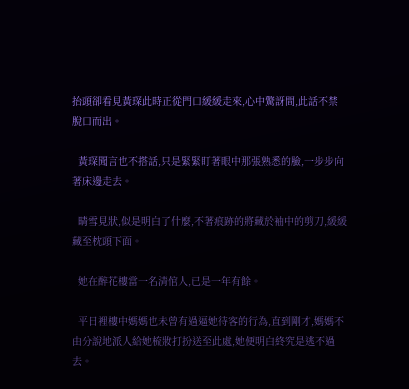抬頭卻看見黃琛此時正從門口緩緩走來,心中驚訝間,此話不禁脫口而出。

  黃琛聞言也不搭話,只是緊緊盯著眼中那張熟悉的臉,一步步向著床邊走去。

  晴雪見狀,似是明白了什麼,不著痕跡的將藏於袖中的剪刀,緩緩藏至枕頭下面。

  她在醉花樓當一名清倌人,已是一年有餘。

  平日裡樓中媽媽也未曾有過逼她待客的行為,直到剛才,媽媽不由分說地派人給她梳妝打扮送至此處,她便明白終究是逃不過去。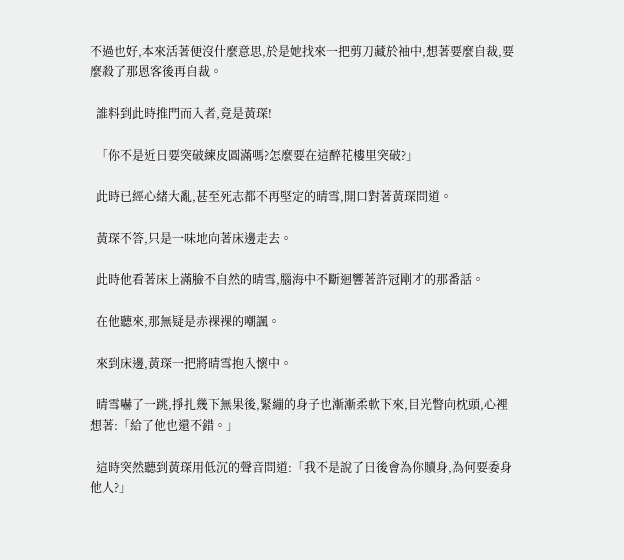不過也好,本來活著便沒什麼意思,於是她找來一把剪刀藏於袖中,想著要麼自裁,要麼殺了那恩客後再自裁。

  誰料到此時推門而入者,竟是黃琛!

  「你不是近日要突破練皮圓滿嗎?怎麼要在這醉花樓里突破?」

  此時已經心緒大亂,甚至死志都不再堅定的晴雪,開口對著黃琛問道。

  黃琛不答,只是一味地向著床邊走去。

  此時他看著床上滿臉不自然的晴雪,腦海中不斷迴響著許冠剛才的那番話。

  在他聽來,那無疑是赤裸裸的嘲諷。

  來到床邊,黃琛一把將晴雪抱入懷中。

  晴雪嚇了一跳,掙扎幾下無果後,緊繃的身子也漸漸柔軟下來,目光瞥向枕頭,心裡想著:「給了他也還不錯。」

  這時突然聽到黃琛用低沉的聲音問道:「我不是說了日後會為你贖身,為何要委身他人?」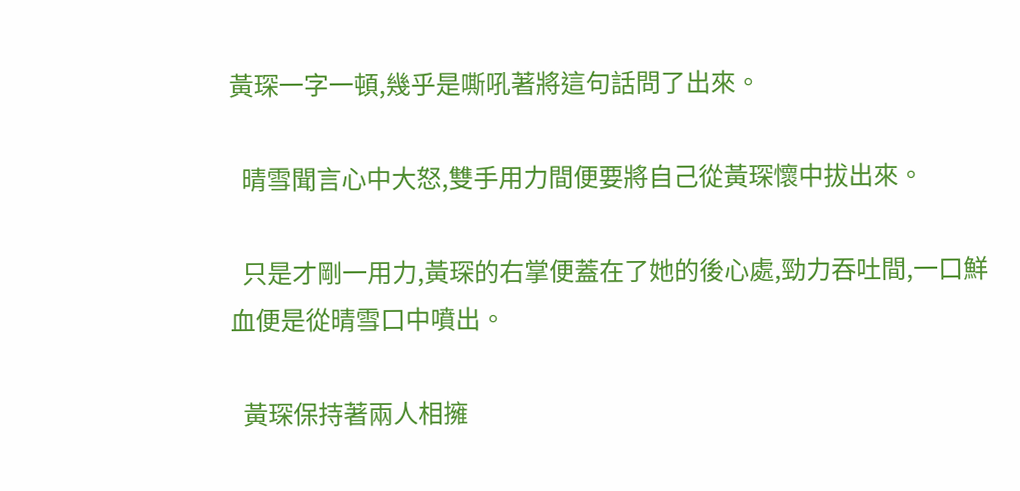黃琛一字一頓,幾乎是嘶吼著將這句話問了出來。

  晴雪聞言心中大怒,雙手用力間便要將自己從黃琛懷中拔出來。

  只是才剛一用力,黃琛的右掌便蓋在了她的後心處,勁力吞吐間,一口鮮血便是從晴雪口中噴出。

  黃琛保持著兩人相擁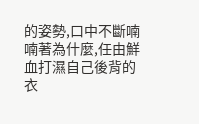的姿勢,口中不斷喃喃著為什麼,任由鮮血打濕自己後背的衣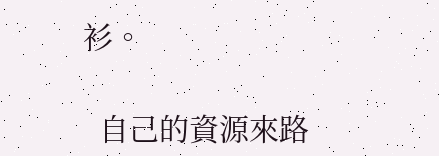衫。

  自己的資源來路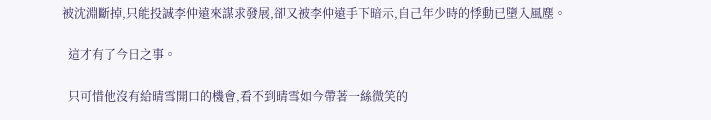被沈淵斷掉,只能投誠李仲遠來謀求發展,卻又被李仲遠手下暗示,自己年少時的悸動已墮入風塵。

  這才有了今日之事。

  只可惜他沒有給晴雪開口的機會,看不到晴雪如今帶著一絲微笑的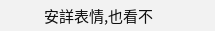安詳表情,也看不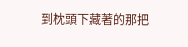到枕頭下藏著的那把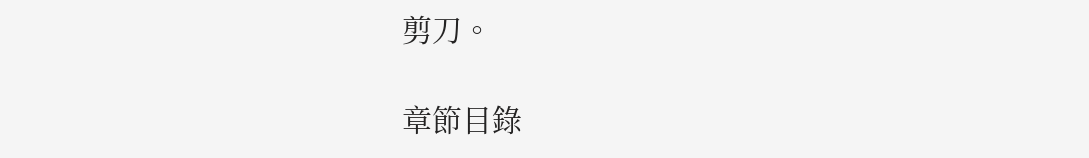剪刀。

章節目錄